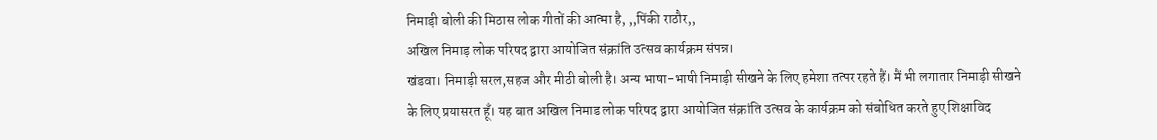निमाड़ी बोली की मिठास लोक गीतों की आत्मा है, ,,पिंकी राठौर,,
अखिल निमाड़ लोक परिषद द्वारा आयोजित संक्रांति उत्सव कार्यक्रम संपन्न।
खंडवा। निमाड़ी सरल,सहज और मीठी बोली है। अन्य भाषा-भाषी निमाड़ी सीखने के लिए हमेशा तत्पर रहते हैं। मैं भी लगातार निमाड़ी सीखने के लिए प्रयासरत हूँ। यह बात अखिल निमाड लोक परिषद द्वारा आयोजित संक्रांति उत्सव के कार्यक्रम को संबोधित करते हुए शिक्षाविद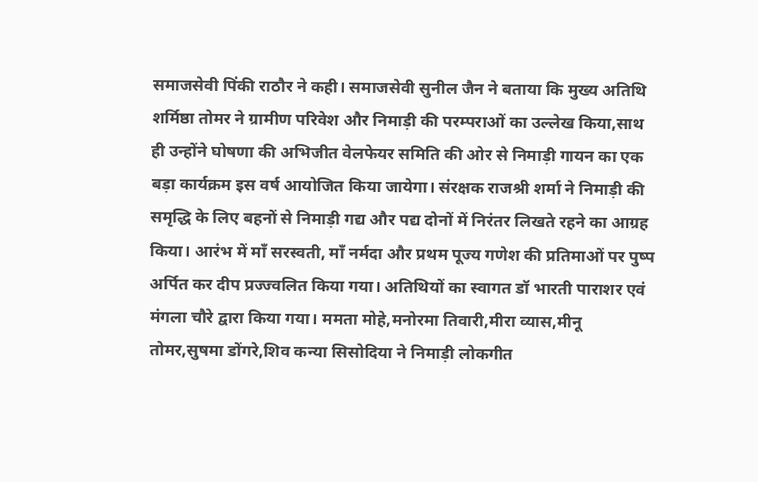समाजसेवी पिंकी राठौर ने कही। समाजसेवी सुनील जैन ने बताया कि मुख्य अतिथि शर्मिष्ठा तोमर ने ग्रामीण परिवेश और निमाड़ी की परम्पराओं का उल्लेख किया,साथ ही उन्होंने घोषणा की अभिजीत वेलफेयर समिति की ओर से निमाड़ी गायन का एक बड़ा कार्यक्रम इस वर्ष आयोजित किया जायेगा। संरक्षक राजश्री शर्मा ने निमाड़ी की समृद्धि के लिए बहनों से निमाड़ी गद्य और पद्य दोनों में निरंतर लिखते रहने का आग्रह किया। आरंभ में माँ सरस्वती, माँ नर्मदा और प्रथम पूज्य गणेश की प्रतिमाओं पर पुष्प अर्पित कर दीप प्रज्ज्वलित किया गया। अतिथियों का स्वागत डॉ भारती पाराशर एवं मंगला चौरे द्वारा किया गया। ममता मोहे,मनोरमा तिवारी,मीरा व्यास,मीनू तोमर,सुषमा डोंगरे,शिव कन्या सिसोदिया ने निमाड़ी लोकगीत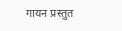गायन प्रस्तुत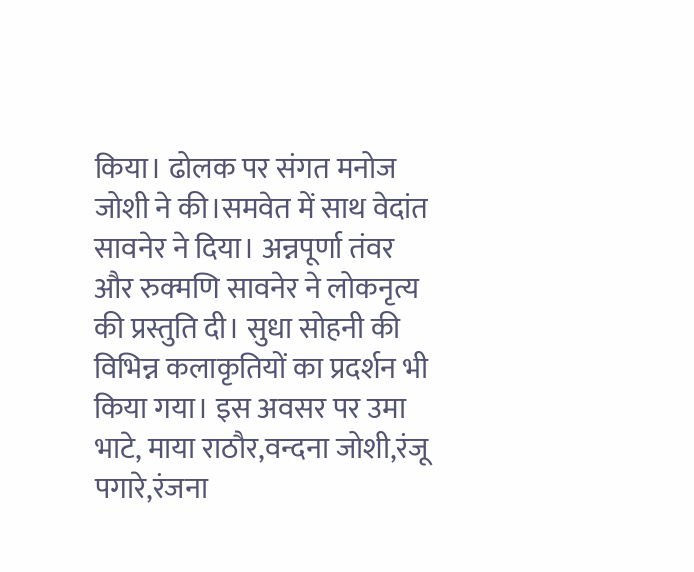किया। ढोलक पर संगत मनोज जोशी ने की।समवेत में साथ वेदांत सावनेर ने दिया। अन्नपूर्णा तंवर और रुक्मणि सावनेर ने लोकनृत्य की प्रस्तुति दी। सुधा सोहनी की विभिन्न कलाकृतियों का प्रदर्शन भी किया गया। इस अवसर पर उमा भाटे, माया राठौर,वन्दना जोशी,रंजू पगारे,रंजना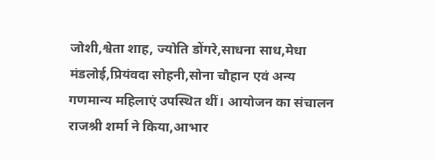जोशी,श्वेता शाह, ज्योति डोंगरे,साधना साध,मेधा मंडलोई,प्रियंवदा सोहनी,सोना चौहान एवं अन्य गणमान्य महिलाएं उपस्थित थीं। आयोजन का संचालन राजश्री शर्मा ने किया,आभार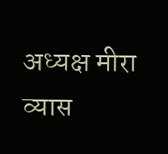अध्यक्ष मीरा व्यास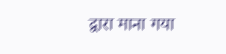द्वारा माना गया